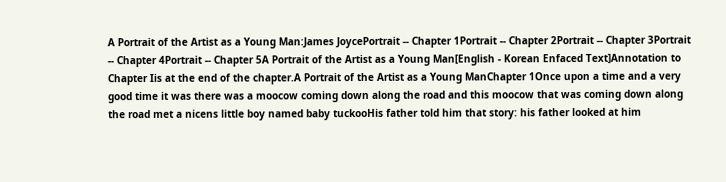A Portrait of the Artist as a Young Man:James JoycePortrait -- Chapter 1Portrait -- Chapter 2Portrait -- Chapter 3Portrait -- Chapter 4Portrait -- Chapter 5A Portrait of the Artist as a Young Man[English - Korean Enfaced Text]Annotation to Chapter Iis at the end of the chapter.A Portrait of the Artist as a Young ManChapter 1Once upon a time and a very good time it was there was a moocow coming down along the road and this moocow that was coming down along the road met a nicens little boy named baby tuckooHis father told him that story: his father looked at him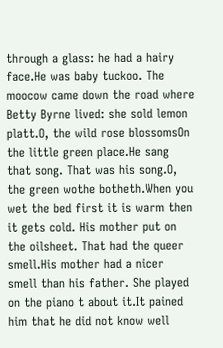through a glass: he had a hairy face.He was baby tuckoo. The moocow came down the road where Betty Byrne lived: she sold lemon platt.O, the wild rose blossomsOn the little green place.He sang that song. That was his song.O, the green wothe botheth.When you wet the bed first it is warm then it gets cold. His mother put on the oilsheet. That had the queer smell.His mother had a nicer smell than his father. She played on the piano t about it.It pained him that he did not know well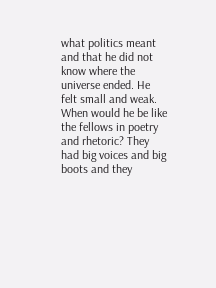what politics meant and that he did not know where the universe ended. He felt small and weak. When would he be like the fellows in poetry and rhetoric? They had big voices and big boots and they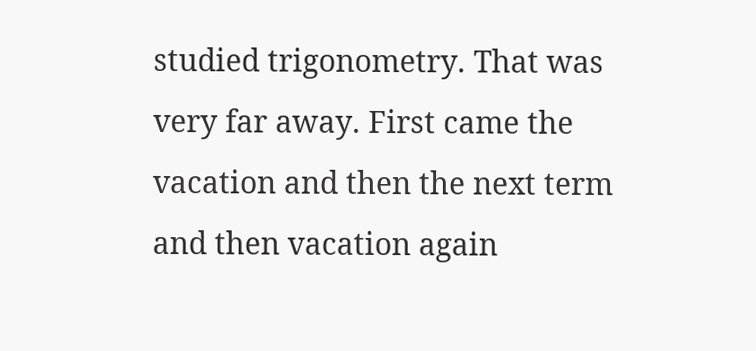studied trigonometry. That was very far away. First came the vacation and then the next term and then vacation again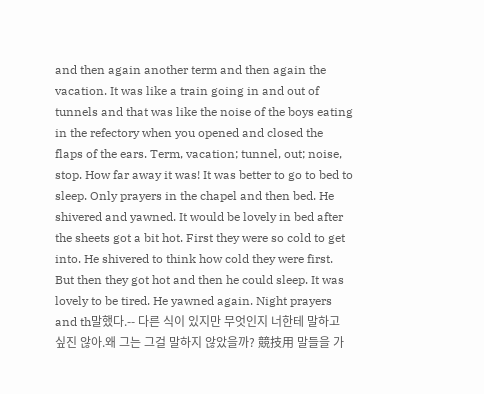and then again another term and then again the vacation. It was like a train going in and out of tunnels and that was like the noise of the boys eating in the refectory when you opened and closed the flaps of the ears. Term, vacation; tunnel, out; noise, stop. How far away it was! It was better to go to bed to sleep. Only prayers in the chapel and then bed. He shivered and yawned. It would be lovely in bed after the sheets got a bit hot. First they were so cold to get into. He shivered to think how cold they were first. But then they got hot and then he could sleep. It was lovely to be tired. He yawned again. Night prayers and th말했다.-- 다른 식이 있지만 무엇인지 너한테 말하고 싶진 않아.왜 그는 그걸 말하지 않았을까? 競技用 말들을 가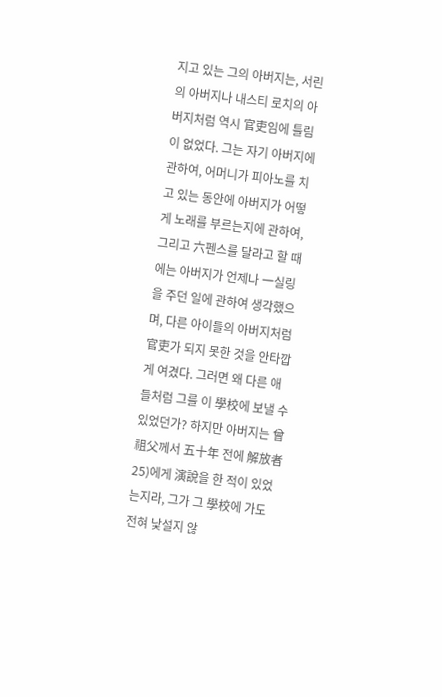지고 있는 그의 아버지는, 서린의 아버지나 내스티 로치의 아버지처럼 역시 官吏임에 틀림이 없었다. 그는 자기 아버지에 관하여, 어머니가 피아노를 치고 있는 동안에 아버지가 어떻게 노래를 부르는지에 관하여, 그리고 六펜스를 달라고 할 때에는 아버지가 언제나 一실링을 주던 일에 관하여 생각했으며, 다른 아이들의 아버지처럼 官吏가 되지 못한 것을 안타깝게 여겼다. 그러면 왜 다른 애들처럼 그를 이 學校에 보낼 수 있었던가? 하지만 아버지는 曾祖父께서 五十年 전에 解放者25)에게 演說을 한 적이 있었는지라, 그가 그 學校에 가도 전혀 낯설지 않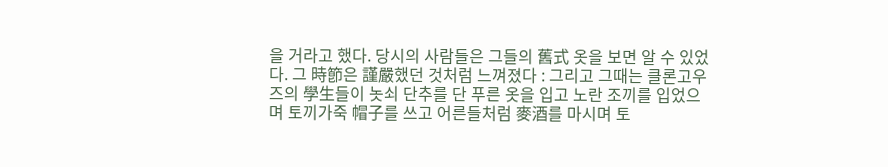을 거라고 했다. 당시의 사람들은 그들의 舊式 옷을 보면 알 수 있었다. 그 時節은 謹嚴했던 것처럼 느껴졌다 : 그리고 그때는 클론고우즈의 學生들이 놋쇠 단추를 단 푸른 옷을 입고 노란 조끼를 입었으며 토끼가죽 帽子를 쓰고 어른들처럼 麥酒를 마시며 토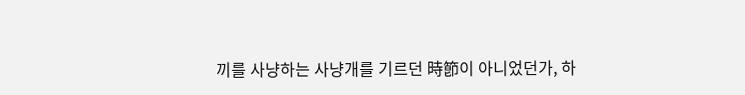끼를 사냥하는 사냥개를 기르던 時節이 아니었던가, 하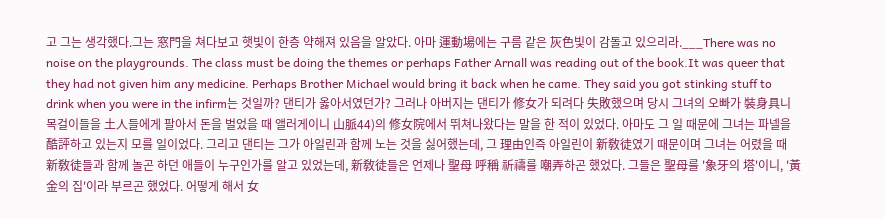고 그는 생각했다.그는 窓門을 쳐다보고 햇빛이 한층 약해져 있음을 알았다. 아마 運動場에는 구름 같은 灰色빛이 감돌고 있으리라.___There was no noise on the playgrounds. The class must be doing the themes or perhaps Father Arnall was reading out of the book.It was queer that they had not given him any medicine. Perhaps Brother Michael would bring it back when he came. They said you got stinking stuff to drink when you were in the infirm는 것일까? 댄티가 옳아서였던가? 그러나 아버지는 댄티가 修女가 되려다 失敗했으며 당시 그녀의 오빠가 裝身具니 목걸이들을 土人들에게 팔아서 돈을 벌었을 때 앨러게이니 山脈44)의 修女院에서 뛰쳐나왔다는 말을 한 적이 있었다. 아마도 그 일 때문에 그녀는 파넬을 酷評하고 있는지 모를 일이었다. 그리고 댄티는 그가 아일린과 함께 노는 것을 싫어했는데, 그 理由인즉 아일린이 新敎徒였기 때문이며 그녀는 어렸을 때 新敎徒들과 함께 놀곤 하던 애들이 누구인가를 알고 있었는데, 新敎徒들은 언제나 聖母 呼稱 祈禱를 嘲弄하곤 했었다. 그들은 聖母를 '象牙의 塔'이니, '黃金의 집'이라 부르곤 했었다. 어떻게 해서 女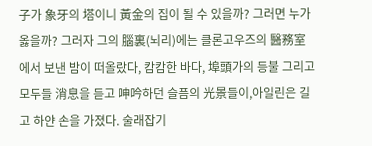子가 象牙의 塔이니 黃金의 집이 될 수 있을까? 그러면 누가 옳을까? 그러자 그의 腦裏(뇌리)에는 클론고우즈의 醫務室에서 보낸 밤이 떠올랐다, 캄캄한 바다, 埠頭가의 등불 그리고 모두들 消息을 듣고 呻吟하던 슬픔의 光景들이,아일린은 길고 하얀 손을 가졌다. 술래잡기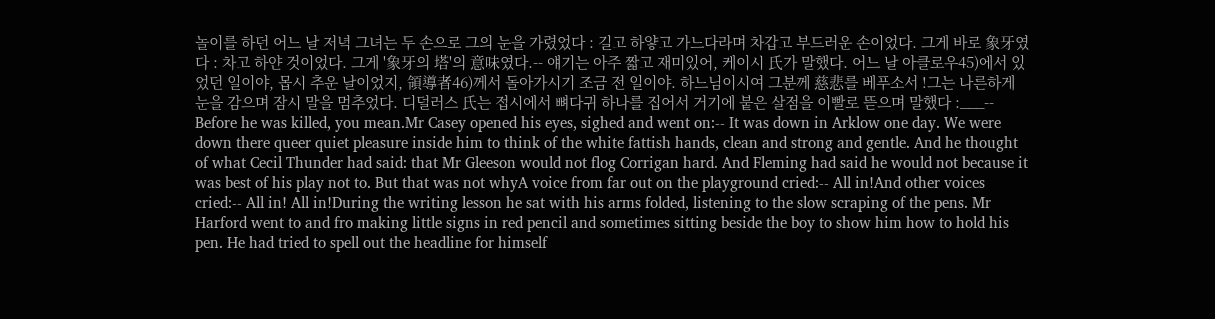놀이를 하던 어느 날 저녁 그녀는 두 손으로 그의 눈을 가렸었다 : 길고 하얗고 가느다라며 차갑고 부드러운 손이었다. 그게 바로 象牙였다 : 차고 하얀 것이었다. 그게 '象牙의 塔'의 意味였다.-- 얘기는 아주 짧고 재미있어, 케이시 氏가 말했다. 어느 날 아클로우45)에서 있었던 일이야, 몹시 추운 날이었지, 領導者46)께서 돌아가시기 조금 전 일이야. 하느님이시여 그분께 慈悲를 베푸소서 !그는 나른하게 눈을 감으며 잠시 말을 멈추었다. 디덜러스 氏는 접시에서 뼈다귀 하나를 집어서 거기에 붙은 살점을 이빨로 뜯으며 말했다 :___-- Before he was killed, you mean.Mr Casey opened his eyes, sighed and went on:-- It was down in Arklow one day. We were down there queer quiet pleasure inside him to think of the white fattish hands, clean and strong and gentle. And he thought of what Cecil Thunder had said: that Mr Gleeson would not flog Corrigan hard. And Fleming had said he would not because it was best of his play not to. But that was not whyA voice from far out on the playground cried:-- All in!And other voices cried:-- All in! All in!During the writing lesson he sat with his arms folded, listening to the slow scraping of the pens. Mr Harford went to and fro making little signs in red pencil and sometimes sitting beside the boy to show him how to hold his pen. He had tried to spell out the headline for himself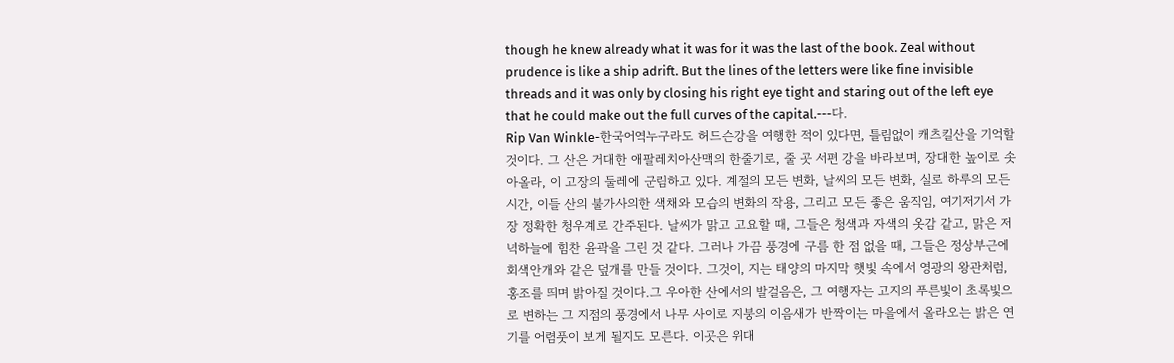though he knew already what it was for it was the last of the book. Zeal without prudence is like a ship adrift. But the lines of the letters were like fine invisible threads and it was only by closing his right eye tight and staring out of the left eye that he could make out the full curves of the capital.---다.
Rip Van Winkle-한국어역누구라도 허드슨강을 여행한 적이 있다면, 틀림없이 캐츠킬산을 기억할 것이다. 그 산은 거대한 애팔레치아산맥의 한줄기로, 줄 곳 서편 강을 바라보며, 장대한 높이로 솟아올라, 이 고장의 둘레에 군림하고 있다. 계절의 모든 변화, 날씨의 모든 변화, 실로 하루의 모든 시간, 이들 산의 불가사의한 색채와 모습의 변화의 작용, 그리고 모든 좋은 움직임, 여기저기서 가장 정확한 청우계로 간주된다. 날씨가 맑고 고요할 때, 그들은 청색과 자색의 옷감 같고, 맑은 저녁하늘에 힘찬 윤곽을 그린 것 같다. 그러나 가끔 풍경에 구름 한 점 없을 때, 그들은 정상부근에 회색안개와 같은 덮개를 만들 것이다. 그것이, 지는 태양의 마지막 햇빛 속에서 영광의 왕관처럼, 홍조를 띄며 밝아질 것이다.그 우아한 산에서의 발걸음은, 그 여행자는 고지의 푸른빛이 초록빛으로 변하는 그 지점의 풍경에서 나무 사이로 지붕의 이음새가 반짝이는 마을에서 올라오는 밝은 연기를 어렴풋이 보게 될지도 모른다. 이곳은 위대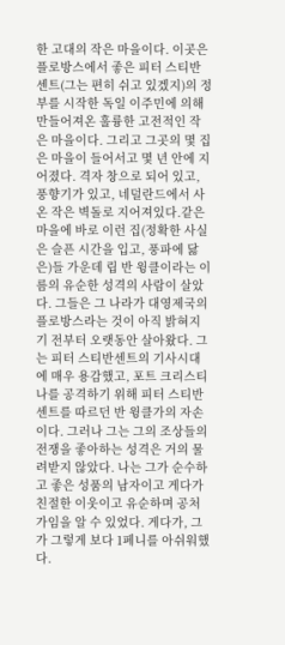한 고대의 작은 마을이다. 이곳은 플로방스에서 좋은 피터 스티반센트(그는 편히 쉬고 있겠지)의 정부를 시작한 독일 이주민에 의해 만들어져온 훌륭한 고전적인 작은 마을이다. 그리고 그곳의 몇 집은 마을이 들어서고 몇 년 안에 지어졌다. 격자 창으로 되어 있고, 풍향기가 있고, 네덜란드에서 사온 작은 벽돌로 지어져있다.같은 마을에 바로 이런 집(정확한 사실은 슬픈 시간을 입고, 풍파에 닳은)들 가운데 립 반 윙클이라는 이름의 유순한 성격의 사람이 살았다. 그들은 그 나라가 대영제국의 플로방스라는 것이 아직 밝혀지기 전부터 오랫동안 살아왔다. 그는 피터 스티반센트의 기사시대에 매우 용감했고, 포트 크리스티나를 공격하기 위해 피터 스티반센트를 따르던 반 윙클가의 자손이다. 그러나 그는 그의 조상들의 전쟁을 좋아하는 성격은 거의 물려받지 않았다. 나는 그가 순수하고 좋은 성품의 남자이고 게다가 친절한 이웃이고 유순하며 공처가임을 알 수 있었다. 게다가, 그가 그렇게 보다 1페니를 아쉬워했다.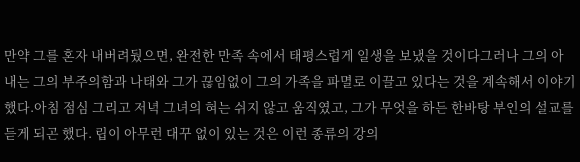만약 그를 혼자 내버려뒀으면, 완전한 만족 속에서 태평스럽게 일생을 보냈을 것이다그러나 그의 아내는 그의 부주의함과 나태와 그가 끊임없이 그의 가족을 파멸로 이끌고 있다는 것을 계속해서 이야기 했다.아침 점심 그리고 저녁 그녀의 혀는 쉬지 않고 움직였고, 그가 무엇을 하든 한바탕 부인의 설교를 듣게 되곤 했다. 립이 아무런 대꾸 없이 있는 것은 이런 종류의 강의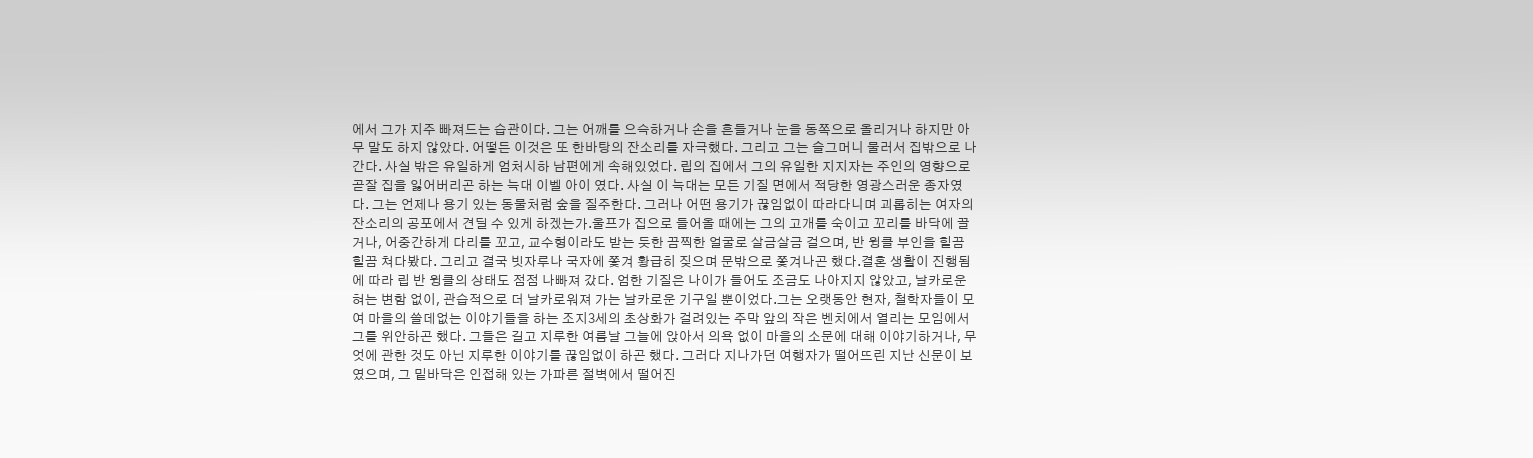에서 그가 지주 빠져드는 습관이다. 그는 어깨를 으슥하거나 손을 흔들거나 눈을 동쪽으로 올리거나 하지만 아무 말도 하지 않았다. 어떻든 이것은 또 한바탕의 잔소리를 자극했다. 그리고 그는 슬그머니 물러서 집밖으로 나간다. 사실 밖은 유일하게 엄처시하 남편에게 속해있었다. 립의 집에서 그의 유일한 지지자는 주인의 영향으로 곧잘 집을 잃어버리곤 하는 늑대 이벨 아이 였다. 사실 이 늑대는 모든 기질 면에서 적당한 영광스러운 종자였다. 그는 언제나 용기 있는 동물처럼 숲을 질주한다. 그러나 어떤 용기가 끊임없이 따라다니며 괴롭히는 여자의 잔소리의 공포에서 견딜 수 있게 하겠는가.울프가 집으로 들어올 때에는 그의 고개를 숙이고 꼬리를 바닥에 끌거나, 어중간하게 다리를 꼬고, 교수형이라도 받는 듯한 끔찍한 얼굴로 살금살금 걸으며, 반 윙클 부인을 힐끔 힐끔 쳐다봤다. 그리고 결국 빗자루나 국자에 쫓겨 황급히 짖으며 문밖으로 쫓겨나곤 했다.결혼 생활이 진행됨에 따라 립 반 윙클의 상태도 점점 나빠져 갔다. 엄한 기질은 나이가 들어도 조금도 나아지지 않았고, 날카로운 혀는 변함 없이, 관습적으로 더 날카로워져 가는 날카로운 기구일 뿐이었다.그는 오랫동안 현자, 철학자들이 모여 마을의 쓸데없는 이야기들을 하는 조지3세의 초상화가 걸려있는 주막 앞의 작은 벤치에서 열리는 모임에서 그를 위안하곤 했다. 그들은 길고 지루한 여름날 그늘에 앉아서 의욕 없이 마을의 소문에 대해 이야기하거나, 무엇에 관한 것도 아닌 지루한 이야기를 끊임없이 하곤 했다. 그러다 지나가던 여행자가 떨어뜨린 지난 신문이 보였으며, 그 밑바닥은 인접해 있는 가파른 절벽에서 떨어진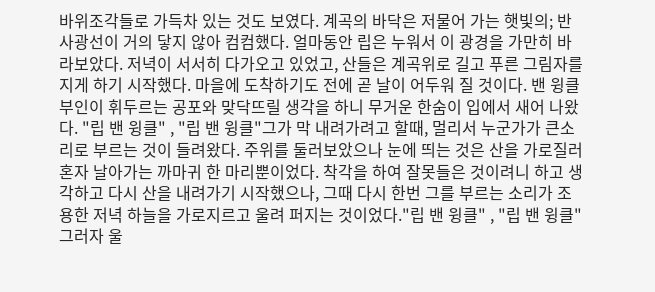바위조각들로 가득차 있는 것도 보였다. 계곡의 바닥은 저물어 가는 햇빛의; 반사광선이 거의 닿지 않아 컴컴했다. 얼마동안 립은 누워서 이 광경을 가만히 바라보았다. 저녁이 서서히 다가오고 있었고, 산들은 계곡위로 길고 푸른 그림자를 지게 하기 시작했다. 마을에 도착하기도 전에 곧 날이 어두워 질 것이다. 밴 윙클 부인이 휘두르는 공포와 맞닥뜨릴 생각을 하니 무거운 한숨이 입에서 새어 나왔다. "립 밴 윙클" , "립 밴 윙클"그가 막 내려가려고 할때, 멀리서 누군가가 큰소리로 부르는 것이 들려왔다. 주위를 둘러보았으나 눈에 띄는 것은 산을 가로질러 혼자 날아가는 까마귀 한 마리뿐이었다. 착각을 하여 잘못들은 것이려니 하고 생각하고 다시 산을 내려가기 시작했으나, 그때 다시 한번 그를 부르는 소리가 조용한 저녁 하늘을 가로지르고 울려 퍼지는 것이었다."립 밴 윙클" , "립 밴 윙클"그러자 울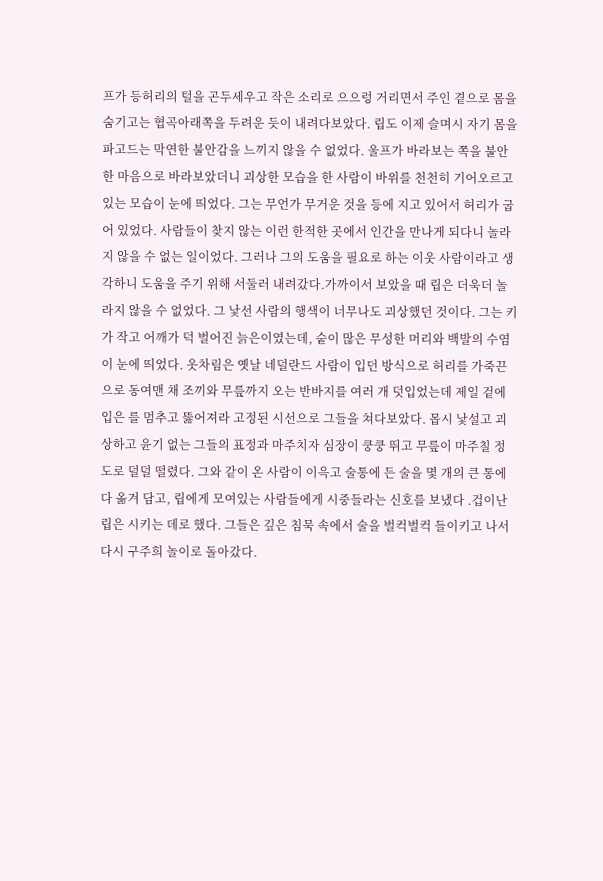프가 등허리의 털을 곤두세우고 작은 소리로 으으렁 거리면서 주인 곁으로 몸을 숨기고는 협곡아래쪽을 두려운 듯이 내려다보았다. 립도 이제 슬며시 자기 몸을 파고드는 막연한 불안감을 느끼지 않을 수 없었다. 울프가 바라보는 쪽을 불안한 마음으로 바라보았더니 괴상한 모습을 한 사람이 바위를 천천히 기어오르고 있는 모습이 눈에 띄었다. 그는 무언가 무거운 것을 등에 지고 있어서 허리가 굽어 있었다. 사람들이 찾지 않는 이런 한적한 곳에서 인간을 만나게 되다니 놀라지 않을 수 없는 일이었다. 그러나 그의 도움을 필요로 하는 이웃 사람이라고 생각하니 도움을 주기 위해 서둘러 내려갔다.가까이서 보았을 때 립은 더욱더 놀라지 않을 수 없었다. 그 낯선 사람의 행색이 너무나도 괴상했던 것이다. 그는 키가 작고 어깨가 덕 벌어진 늙은이였는데, 숱이 많은 무성한 머리와 백발의 수염이 눈에 띄었다. 옷차림은 옛날 네덜란드 사람이 입던 방식으로 허리를 가죽끈으로 동여맨 채 조끼와 무릎까지 오는 반바지를 여러 개 덧입었는데 제일 겉에 입은 를 멈추고 뚫어져라 고정된 시선으로 그들을 쳐다보았다. 몹시 낯설고 괴상하고 윤기 없는 그들의 표정과 마주치자 심장이 쿵쿵 뛰고 무릎이 마주칠 정도로 덜덜 떨렸다. 그와 같이 온 사람이 이윽고 술통에 든 술을 몇 개의 큰 통에다 옮겨 담고, 립에게 모여있는 사람들에게 시중들라는 신호를 보냈다 .겁이난 립은 시키는 데로 했다. 그들은 깊은 침묵 속에서 술을 벌컥벌컥 들이키고 나서 다시 구주희 놀이로 돌아갔다.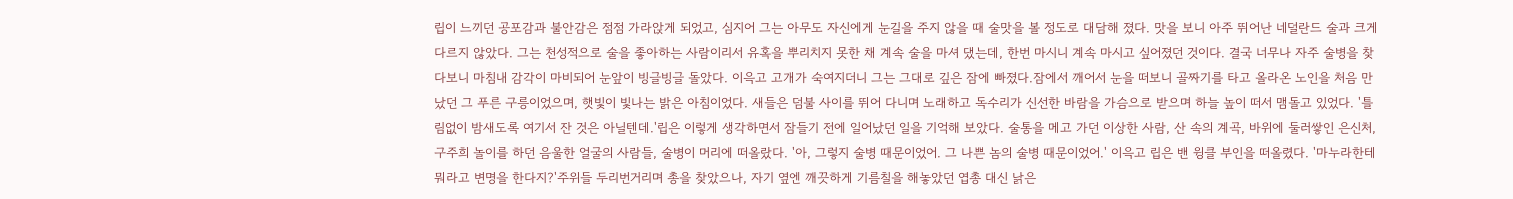립이 느끼던 공포감과 불안감은 점점 가라앉게 되었고, 심지어 그는 아무도 자신에게 눈길을 주지 않을 때 술맛을 볼 정도로 대담해 졌다. 맛을 보니 아주 뛰어난 네덜란드 술과 크게 다르지 않았다. 그는 천성적으로 술을 좋아하는 사람이리서 유혹을 뿌리치지 못한 채 계속 술을 마셔 댔는데, 한번 마시니 계속 마시고 싶어졌던 것이다. 결국 너무나 자주 술병을 찾다보니 마침내 감각이 마비되어 눈앞이 빙글빙글 돌았다. 이윽고 고개가 숙여지더니 그는 그대로 깊은 잠에 빠졌다.잠에서 깨어서 눈을 떠보니 골짜기를 타고 올라온 노인을 처음 만났던 그 푸른 구릉이었으며, 햇빛이 빛나는 밝은 아침이었다. 새들은 덤불 사이를 뛰어 다니며 노래하고 독수리가 신선한 바람을 가슴으로 받으며 하늘 높이 떠서 맴돌고 있었다. '틀림없이 밤새도록 여기서 잔 것은 아닐텐데.'립은 이렇게 생각하면서 잠들기 전에 일어났던 일을 기억해 보았다. 술통을 메고 가던 이상한 사람, 산 속의 계곡, 바위에 둘러쌓인 은신처, 구주희 놀이를 하던 음울한 얼굴의 사람들, 술병이 머리에 떠올랐다. '아, 그렇지 술병 때문이었어. 그 나쁜 놈의 술병 때문이었어.' 이윽고 립은 밴 윙클 부인을 떠올렸다. '마누라한테 뭐라고 변명을 한다지?'주위들 두리번거리며 총을 찾았으나, 자기 옆엔 깨끗하게 기름칠을 해놓았던 엽총 대신 낡은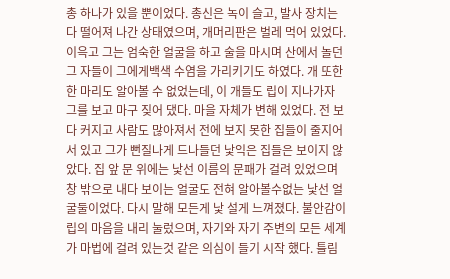총 하나가 있을 뿐이었다. 총신은 녹이 슬고, 발사 장치는 다 떨어져 나간 상태였으며, 개머리판은 벌레 먹어 있었다. 이윽고 그는 엄숙한 얼굴을 하고 술을 마시며 산에서 놀던 그 자들이 그에게백색 수염을 가리키기도 하였다. 개 또한 한 마리도 알아볼 수 없었는데, 이 개들도 립이 지나가자 그를 보고 마구 짖어 댔다. 마을 자체가 변해 있었다. 전 보다 커지고 사람도 많아져서 전에 보지 못한 집들이 줄지어 서 있고 그가 뻔질나게 드나들던 낯익은 집들은 보이지 않았다. 집 앞 문 위에는 낯선 이름의 문패가 걸려 있었으며 창 밖으로 내다 보이는 얼굴도 전혀 알아볼수없는 낯선 얼굴둘이었다. 다시 말해 모든게 낯 설게 느껴졌다. 불안감이 립의 마음을 내리 눌렀으며, 자기와 자기 주변의 모든 세계가 마법에 걸려 있는것 같은 의심이 들기 시작 했다. 틀림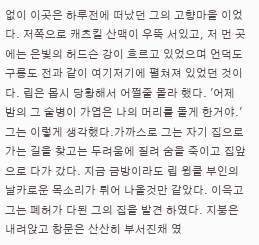없이 이곳은 하루전에 떠났던 그의 고향마을 이었다. 저쪽으로 캐츠킬 산맥이 우뚝 서있고, 저 먼 곳에는 은빛의 허드슨 강이 흐르고 있었으며 언덕도 구릉도 전과 같이 여기저기에 펼쳐져 있었던 것이다. 립은 몹시 당황해서 어쩔줄 몰라 했다. '어제 밤의 그 술병이 가엽은 나의 머리를 돌게 한거야.' 그는 이렇게 생각했다.가까스로 그는 자기 집으로 가는 길을 찾고는 두려움에 질려 숨을 죽이고 집앞으로 다가 갔다. 지금 금방이라도 립 윙클 부인의 날카로운 목소리가 튀어 나올것만 같았다. 이윽고 그는 폐허가 다된 그의 집을 발견 하였다. 지붕은 내려앉고 창문은 산산히 부서진채 였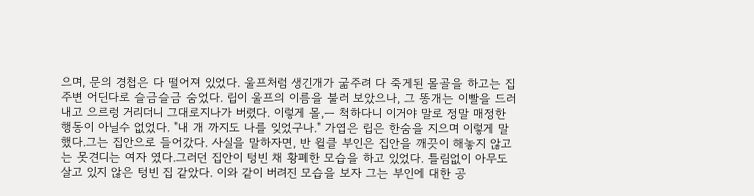으며, 문의 경첩은 다 떨어져 있었다. 울프처럼 생긴개가 굶주려 다 죽게된 몰골을 하고는 집 주변 어딘다로 슬금슬금 숨었다. 립이 울프의 이름을 불러 보았으나, 그 똥개는 이빨을 드러내고 으르렁 거리더니 그대로지나가 버렸다. 이렇게 몰,ㅡ 척하다니 이거야 말로 정말 매정한 행동이 아닐수 없었다. "내 개 까지도 나를 잊었구나." 가엽은 립은 한숨을 지으며 이렇게 말했다.그는 집안으로 들어갔다. 사실을 말하자면, 반 윌클 부인은 집안을 깨끗이 해놓지 않고는 못견디는 여자 였다.그러던 집안이 텅빈 채 황폐한 모습을 하고 있었다. 틀림없이 아무도 살고 있지 않은 텅빈 집 같았다. 이와 같이 버려진 모습을 보자 그는 부인에 대한 공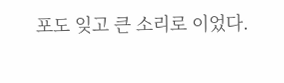포도 잊고 큰 소리로 이었다.